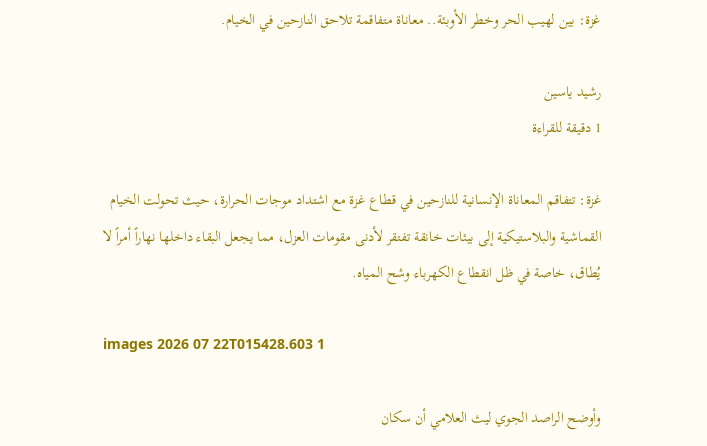غزة: بين لهيب الحر وخطر الأوبئة.. معاناة متفاقمة تلاحق النازحين في الخيام.

رشيد ياسين
1 دقيقة للقراءة

غزة: تتفاقم المعاناة الإنسانية للنازحين في قطاع غزة مع اشتداد موجات الحرارة، حيث تحولت الخيام القماشية والبلاستيكية إلى بيئات خانقة تفتقر لأدنى مقومات العزل، مما يجعل البقاء داخلها نهاراً أمراً لا يُطاق، خاصة في ظل انقطاع الكهرباء وشح المياه.

images 2026 07 22T015428.603 1

وأوضح الراصد الجوي ليث العلامي أن سكان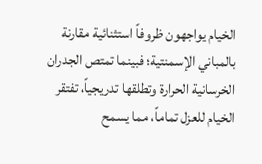الخيام يواجهون ظروفاً استثنائية مقارنة بالمباني الإسمنتية؛ فبينما تمتص الجدران الخرسانية الحرارة وتطلقها تدريجياً، تفتقر الخيام للعزل تماماً، مما يسمح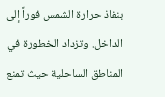بنفاذ حرارة الشمس فوراً إلى الداخل. وتزداد الخطورة في المناطق الساحلية حيث تمنع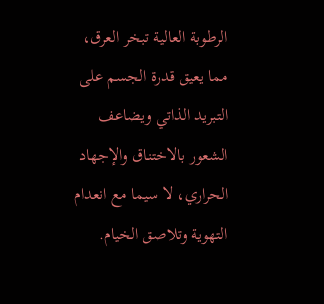الرطوبة العالية تبخر العرق، مما يعيق قدرة الجسم على التبريد الذاتي ويضاعف الشعور بالاختنـاق والإجهاد الحراري، لا سيما مع انعدام التهوية وتلاصق الخيام.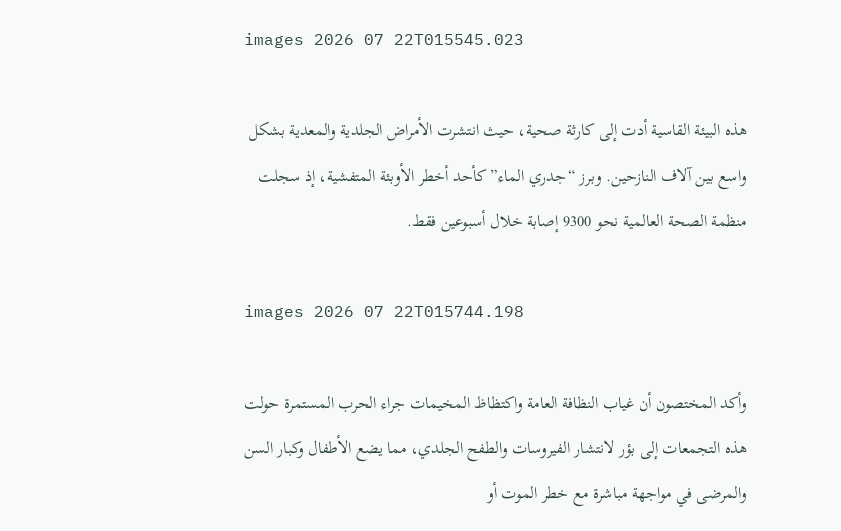images 2026 07 22T015545.023

هذه البيئة القاسية أدت إلى كارثة صحية، حيث انتشرت الأمراض الجلدية والمعدية بشكل واسع بين آلاف النازحين. وبرز “جدري الماء” كأحد أخطر الأوبئة المتفشية، إذ سجلت منظمة الصحة العالمية نحو 9300 إصابة خلال أسبوعين فقط.

images 2026 07 22T015744.198

وأكد المختصون أن غياب النظافة العامة واكتظاظ المخيمات جراء الحرب المستمرة حولت هذه التجمعات إلى بؤر لانتشار الفيروسات والطفح الجلدي، مما يضع الأطفال وكبار السن والمرضى في مواجهة مباشرة مع خطر الموت أو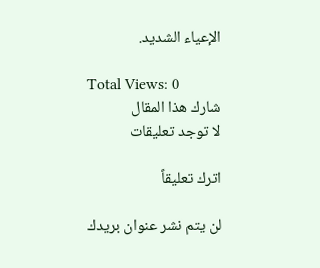الإعياء الشديد.

Total Views: 0
شارك هذا المقال
لا توجد تعليقات

اترك تعليقاً

لن يتم نشر عنوان بريدك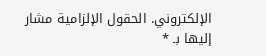الإلكتروني. الحقول الإلزامية مشار إليها بـ *